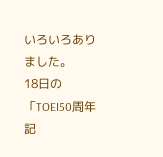いろいろありました。
18日の「TOEI50周年記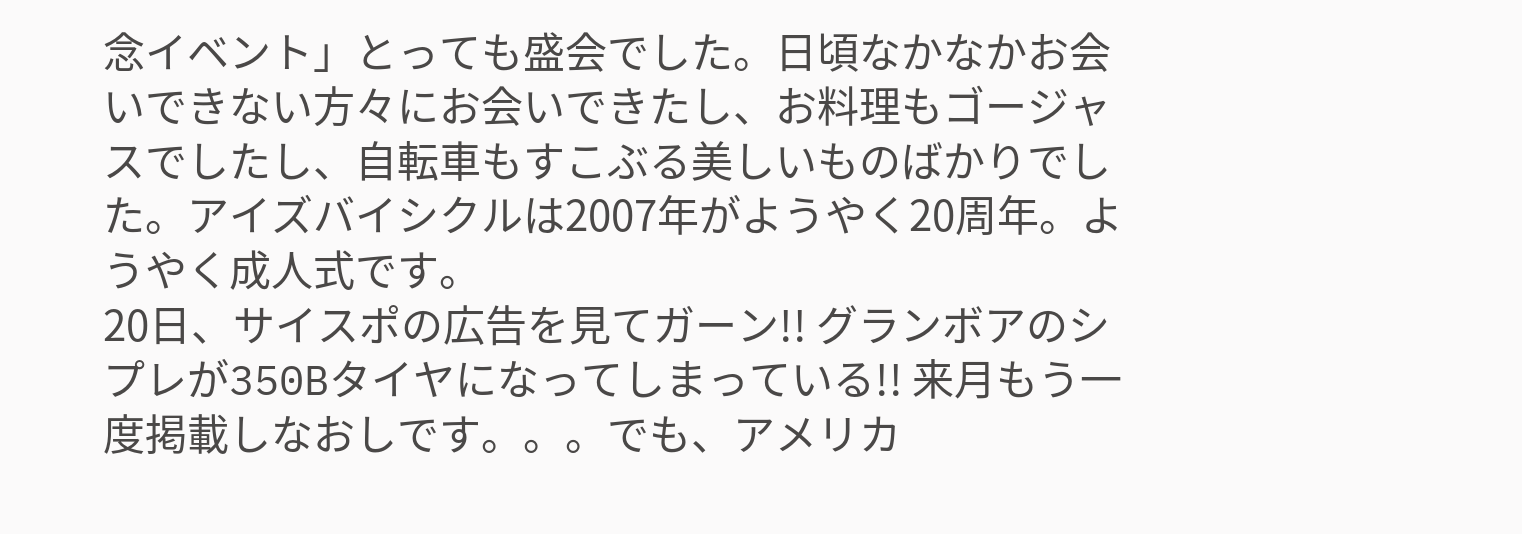念イベント」とっても盛会でした。日頃なかなかお会いできない方々にお会いできたし、お料理もゴージャスでしたし、自転車もすこぶる美しいものばかりでした。アイズバイシクルは2007年がようやく20周年。ようやく成人式です。
20日、サイスポの広告を見てガーン!! グランボアのシプレが350Bタイヤになってしまっている!! 来月もう一度掲載しなおしです。。。でも、アメリカ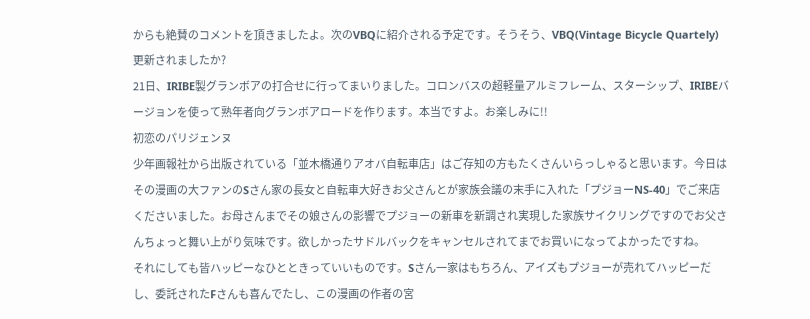からも絶賛のコメントを頂きましたよ。次のVBQに紹介される予定です。そうそう、VBQ(Vintage Bicycle Quartely)更新されましたか?
21日、IRIBE製グランボアの打合せに行ってまいりました。コロンバスの超軽量アルミフレーム、スターシップ、IRIBEバージョンを使って熟年者向グランボアロードを作ります。本当ですよ。お楽しみに!!
初恋のパリジェンヌ
少年画報社から出版されている「並木橋通りアオバ自転車店」はご存知の方もたくさんいらっしゃると思います。今日はその漫画の大ファンのSさん家の長女と自転車大好きお父さんとが家族会議の末手に入れた「プジョーNS-40」でご来店くださいました。お母さんまでその娘さんの影響でプジョーの新車を新調され実現した家族サイクリングですのでお父さんちょっと舞い上がり気味です。欲しかったサドルバックをキャンセルされてまでお買いになってよかったですね。
それにしても皆ハッピーなひとときっていいものです。Sさん一家はもちろん、アイズもプジョーが売れてハッピーだし、委託されたFさんも喜んでたし、この漫画の作者の宮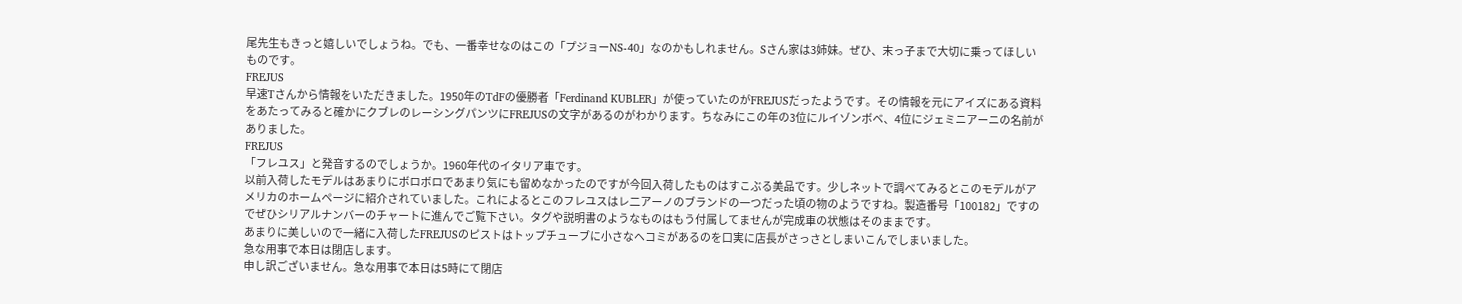尾先生もきっと嬉しいでしょうね。でも、一番幸せなのはこの「プジョーNS-40」なのかもしれません。Sさん家は3姉妹。ぜひ、末っ子まで大切に乗ってほしいものです。
FREJUS
早速Tさんから情報をいただきました。1950年のTdFの優勝者「Ferdinand KUBLER」が使っていたのがFREJUSだったようです。その情報を元にアイズにある資料をあたってみると確かにクブレのレーシングパンツにFREJUSの文字があるのがわかります。ちなみにこの年の3位にルイゾンボベ、4位にジェミニアーニの名前がありました。
FREJUS
「フレユス」と発音するのでしょうか。1960年代のイタリア車です。
以前入荷したモデルはあまりにボロボロであまり気にも留めなかったのですが今回入荷したものはすこぶる美品です。少しネットで調べてみるとこのモデルがアメリカのホームページに紹介されていました。これによるとこのフレユスはレ二アーノのブランドの一つだった頃の物のようですね。製造番号「100182」ですのでぜひシリアルナンバーのチャートに進んでご覧下さい。タグや説明書のようなものはもう付属してませんが完成車の状態はそのままです。
あまりに美しいので一緒に入荷したFREJUSのピストはトップチューブに小さなヘコミがあるのを口実に店長がさっさとしまいこんでしまいました。
急な用事で本日は閉店します。
申し訳ございません。急な用事で本日は5時にて閉店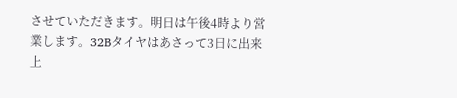させていただきます。明日は午後4時より営業します。32Bタイヤはあさって3日に出来上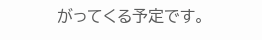がってくる予定です。